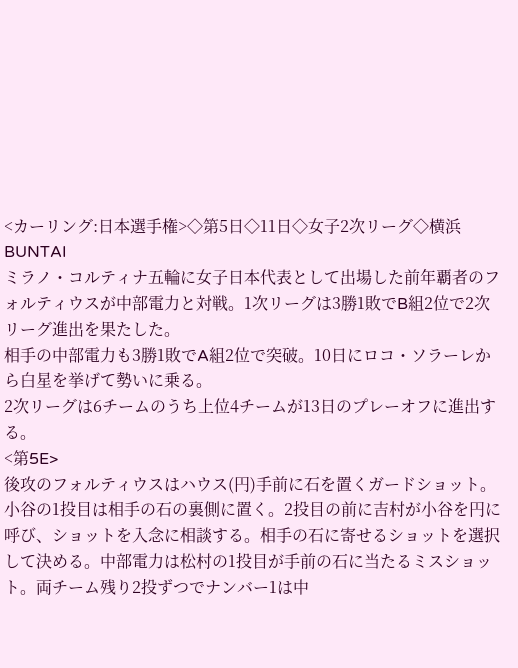<カーリング:日本選手権>◇第5日◇11日◇女子2次リーグ◇横浜BUNTAI
ミラノ・コルティナ五輪に女子日本代表として出場した前年覇者のフォルティウスが中部電力と対戦。1次リーグは3勝1敗でB組2位で2次リーグ進出を果たした。
相手の中部電力も3勝1敗でA組2位で突破。10日にロコ・ソラーレから白星を挙げて勢いに乗る。
2次リーグは6チームのうち上位4チームが13日のプレーオフに進出する。
<第5E>
後攻のフォルティウスはハウス(円)手前に石を置くガードショット。小谷の1投目は相手の石の裏側に置く。2投目の前に吉村が小谷を円に呼び、ショットを入念に相談する。相手の石に寄せるショットを選択して決める。中部電力は松村の1投目が手前の石に当たるミスショット。両チーム残り2投ずつでナンバー1は中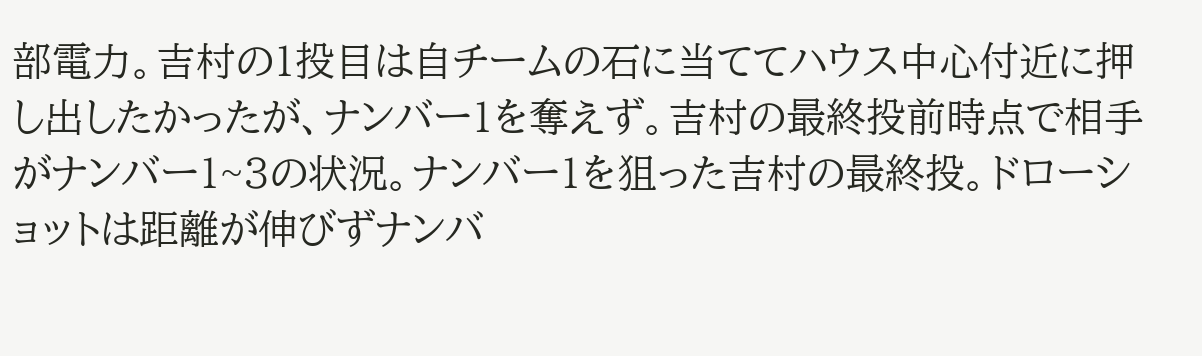部電力。吉村の1投目は自チームの石に当ててハウス中心付近に押し出したかったが、ナンバー1を奪えず。吉村の最終投前時点で相手がナンバー1~3の状況。ナンバー1を狙った吉村の最終投。ドローショットは距離が伸びずナンバ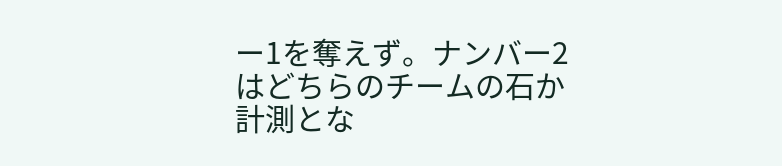ー1を奪えず。ナンバー2はどちらのチームの石か計測とな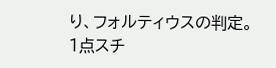り、フォルティウスの判定。1点スチ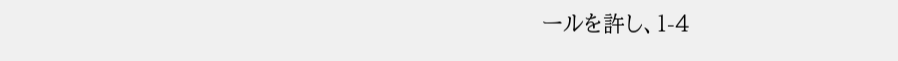ールを許し、1-4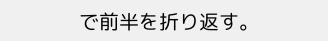で前半を折り返す。